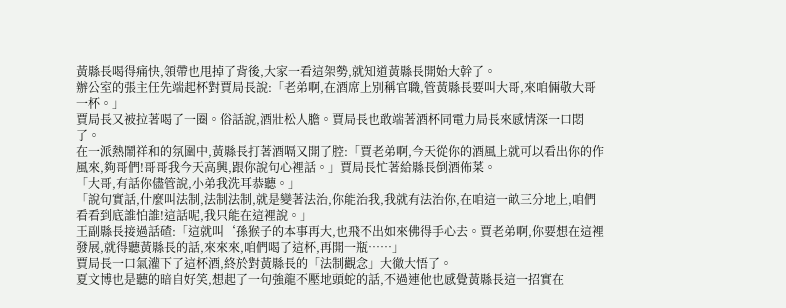黃縣長喝得痛快,領帶也甩掉了背後,大家一看這架勢,就知道黃縣長開始大幹了。
辦公室的張主任先端起杯對賈局長說:「老弟啊,在酒席上別稱官職,管黃縣長要叫大哥,來咱倆敬大哥一杯。」
賈局長又被拉著喝了一圈。俗話說,酒壯松人膽。賈局長也敢端著酒杯同電力局長來感情深一口悶了。
在一派熱鬧祥和的氛圍中,黃縣長打著酒嗝又開了腔:「賈老弟啊,今天從你的酒風上就可以看出你的作風來,夠哥們!哥哥我今天高興,跟你說句心裡話。」賈局長忙著給縣長倒酒佈菜。
「大哥,有話你儘管說,小弟我洗耳恭聽。」
「說句實話,什麼叫法制,法制法制,就是變著法治,你能治我,我就有法治你,在咱這一畝三分地上,咱們看看到底誰怕誰!這話呢,我只能在這裡說。」
王副縣長接過話碴:「這就叫‘孫猴子的本事再大,也飛不出如來佛得手心去。賈老弟啊,你要想在這裡發展,就得聽黃縣長的話,來來來,咱們喝了這杯,再開一瓶……」
賈局長一口氣灌下了這杯酒,終於對黃縣長的「法制觀念」大徹大悟了。
夏文博也是聽的暗自好笑,想起了一句強龍不壓地頭蛇的話,不過連他也感覺黃縣長這一招實在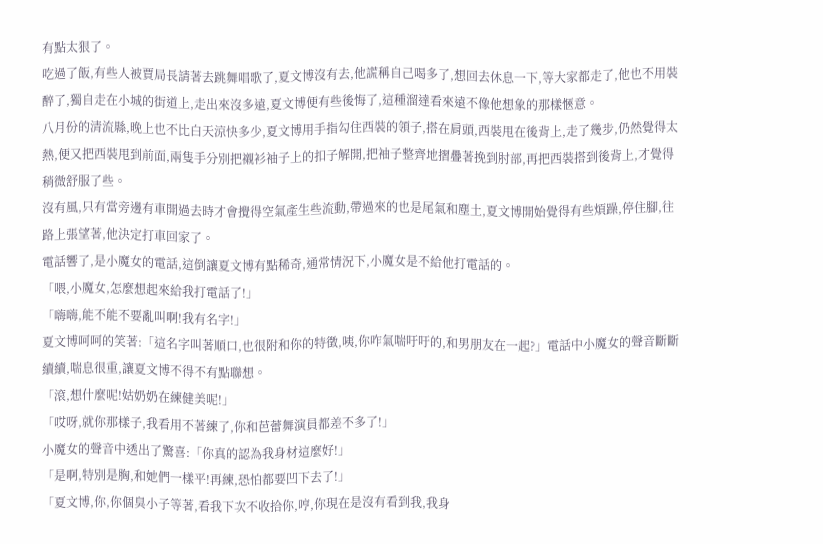有點太狠了。
吃過了飯,有些人被賈局長請著去跳舞唱歌了,夏文博沒有去,他謊稱自己喝多了,想回去休息一下,等大家都走了,他也不用裝醉了,獨自走在小城的街道上,走出來沒多遠,夏文博便有些後悔了,這種溜達看來遠不像他想象的那樣愜意。
八月份的清流縣,晚上也不比白天涼快多少,夏文博用手指勾住西裝的領子,搭在肩頭,西裝甩在後背上,走了幾步,仍然覺得太熱,便又把西裝甩到前面,兩隻手分別把襯衫袖子上的扣子解開,把袖子整齊地摺疊著挽到肘部,再把西裝搭到後背上,才覺得稍微舒服了些。
沒有風,只有當旁邊有車開過去時才會攪得空氣產生些流動,帶過來的也是尾氣和塵土,夏文博開始覺得有些煩躁,停住腳,往路上張望著,他決定打車回家了。
電話響了,是小魔女的電話,這倒讓夏文博有點稀奇,通常情況下,小魔女是不給他打電話的。
「喂,小魔女,怎麼想起來給我打電話了!」
「嗨嗨,能不能不要亂叫啊!我有名字!」
夏文博呵呵的笑著:「這名字叫著順口,也很附和你的特徵,咦,你咋氣喘吁吁的,和男朋友在一起?」電話中小魔女的聲音斷斷續續,喘息很重,讓夏文博不得不有點聯想。
「滾,想什麼呢!姑奶奶在練健美呢!」
「哎呀,就你那樣子,我看用不著練了,你和芭蕾舞演員都差不多了!」
小魔女的聲音中透出了驚喜:「你真的認為我身材這麼好!」
「是啊,特別是胸,和她們一樣平!再練,恐怕都要凹下去了!」
「夏文博,你,你個臭小子等著,看我下次不收拾你,哼,你現在是沒有看到我,我身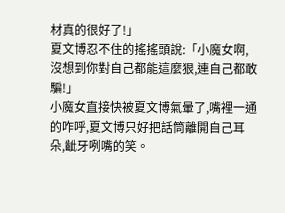材真的很好了!」
夏文博忍不住的搖搖頭說:「小魔女啊,沒想到你對自己都能這麼狠,連自己都敢騙!」
小魔女直接快被夏文博氣暈了,嘴裡一通的咋呼,夏文博只好把話筒離開自己耳朵,齜牙咧嘴的笑。